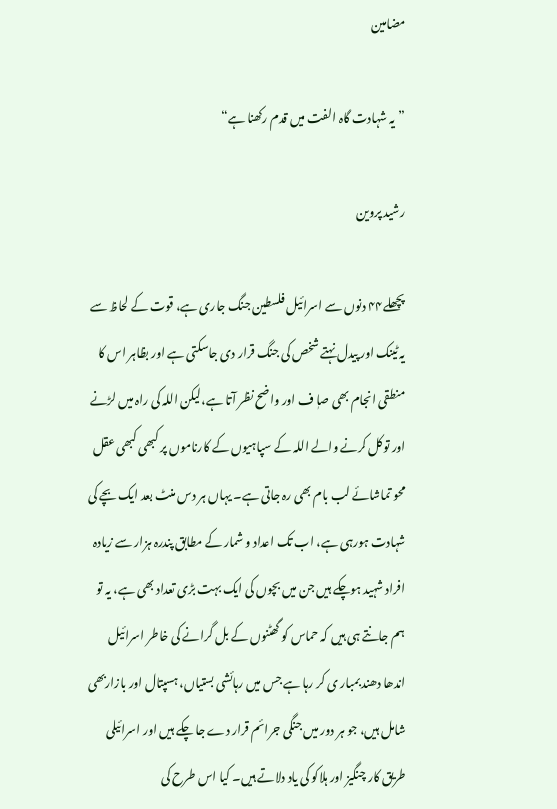مضامین

”یہ شہادت گاہ الفت میں قدم رکھنا ہے“

رشید پروین

پچھلے۴۴ دنوں سے اسرائیل فلسطین جنگ جاری ہے، قوت کے لحاظ سے یہ ٹینک اور پیدل نہتے شخص کی جنگ قرار دی جاسکتی ہے اور بظاہر اس کا منطقی انجام بھی صاٖ ف اور واضح نظر آتا ہے،لیکن اللہ کی راہ میں لڑنے اور توکل کرنے والے اللہ کے سپاہیوں کے کارناموں پر کبھی کبھی عقل محو تماشائے لب بام بھی رہ جاتی ہے۔ یہاں ہر دس منٹ بعد ایک بچے کی شہادت ہورہی ہے، اب تک اعداد و شمار کے مطابق پندرہ ہزار سے زیادہ افراد شہید ہوچکے ہیں جن میں بچوں کی ایک بہت بڑی تعداد بھی ہے، یہ تو ہم جانتے ہی ہیں کہ حماس کو گھٹنوں کے بل گرانے کی خاطر اسرائیل اندھا دھند بمبار ی کر رہا ہے جس میں رہائشی بستیاں، ہسپتال اور بازاربھی شامل ہیں، جو ہر دور میں جنگی جرائم قرار دے جا چکے ہیں اور اسرائیلی طریق کار چنگیز اور ہلاکو کی یاد دلاتے ہیں۔ کیا اس طرح کی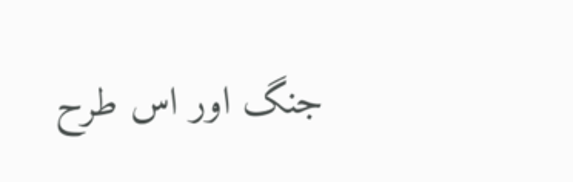جنگ اور اس طرح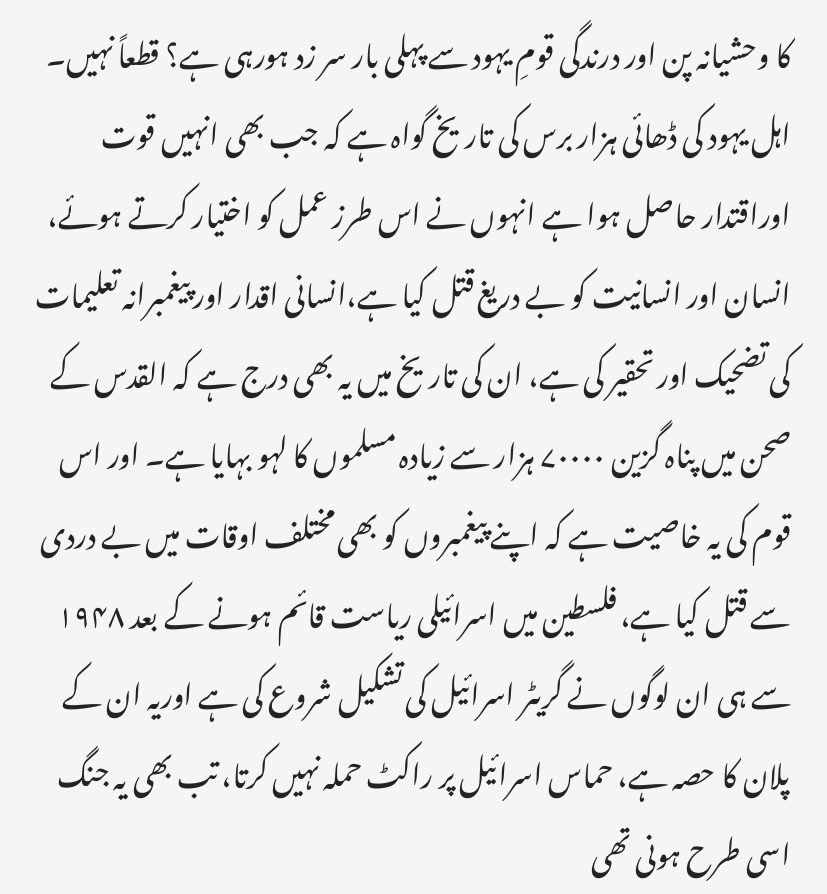کا وحشیانہ پن اور درندگی قومِ یہود سے پہلی بار سر زد ہورہی ہے؟ قطعاً نہیں۔ اہل یہود کی ڈھائی ہزار برس کی تاریخ گواہ ہے کہ جب بھی انہیں قوت اوراقتدار حاصل ہوا ہے انہوں نے اس طرز عمل کو اختیار کرتے ہوئے، انسان اور انسانیت کو بے دریغ قتل کیا ہے،انسانی اقدار اور پیغمبرانہ تعلیمات کی تضحیک اور تحقیر کی ہے، ان کی تاریخ میں یہ بھی درج ہے کہ القدس کے صحن میں پناہ گزین ۷۰۰۰۰ ہزار سے زیادہ مسلموں کا لہو بہایا ہے۔ اور اس قوم کی یہ خاصیت ہے کہ اپنے پیغمبروں کو بھی مختلف اوقات میں بے دردی سے قتل کیا ہے، فلسطین میں اسرائیلی ریاست قائم ہونے کے بعد ۱۹۴۸ سے ہی ان لوگوں نے گریٹر اسرائیل کی تشکیل شروع کی ہے اوریہ ان کے پلان کا حصہ ہے، حماس اسرائیل پر راکٹ حملہ نہیں کرتا، تب بھی یہ جنگ اسی طرح ہونی تھی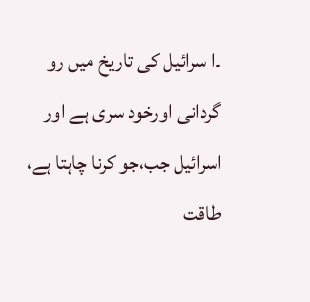۔ا سرائیل کی تاریخ میں رو گردانی اورخود سری ہے اور اسرائیل جب،جو کرنا چاہتا ہے، طاقت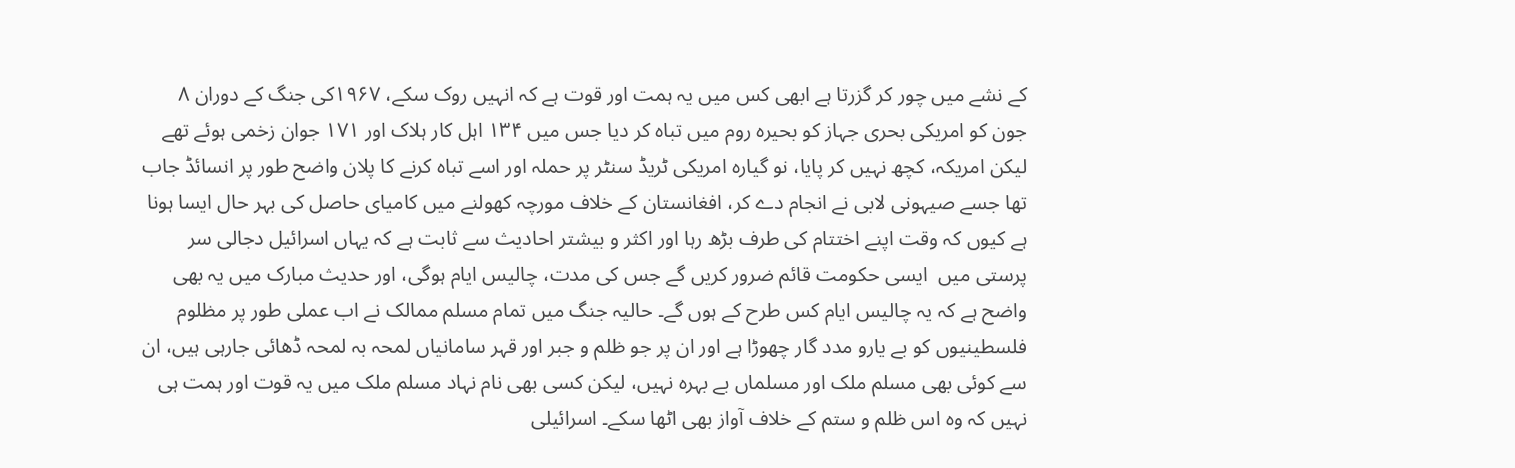کے نشے میں چور کر گزرتا ہے ابھی کس میں یہ ہمت اور قوت ہے کہ انہیں روک سکے، ۱۹۶۷کی جنگ کے دوران ۸ جون کو امریکی بحری جہاز کو بحیرہ روم میں تباہ کر دیا جس میں ۱۳۴ اہل کار ہلاک اور ۱۷۱ جوان زخمی ہوئے تھے لیکن امریکہ، کچھ نہیں کر پایا، نو گیارہ امریکی ٹریڈ سنٹر پر حملہ اور اسے تباہ کرنے کا پلان واضح طور پر انسائڈ جاب تھا جسے صیہونی لابی نے انجام دے کر، افغانستان کے خلاف مورچہ کھولنے میں کامیای حاصل کی بہر حال ایسا ہونا ہے کیوں کہ وقت اپنے اختتام کی طرف بڑھ رہا اور اکثر و بیشتر احادیث سے ثابت ہے کہ یہاں اسرائیل دجالی سر پرستی میں  ایسی حکومت قائم ضرور کریں گے جس کی مدت، چالیس ایام ہوگی، اور حدیث مبارک میں یہ بھی واضح ہے کہ یہ چالیس ایام کس طرح کے ہوں گے۔ حالیہ جنگ میں تمام مسلم ممالک نے اب عملی طور پر مظلوم فلسطینیوں کو بے یارو مدد گار چھوڑا ہے اور ان پر جو ظلم و جبر اور قہر سامانیاں لمحہ بہ لمحہ ڈھائی جارہی ہیں، ان سے کوئی بھی مسلم ملک اور مسلماں بے بہرہ نہیں، لیکن کسی بھی نام نہاد مسلم ملک میں یہ قوت اور ہمت ہی نہیں کہ وہ اس ظلم و ستم کے خلاف آواز بھی اٹھا سکے۔ اسرائیلی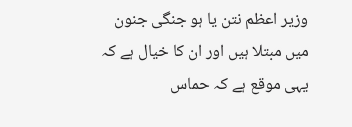وزیر اعظم نتن یا ہو جنگی جنون میں مبتلا ہیں اور ان کا خیال ہے کہ یہی موقع ہے کہ حماس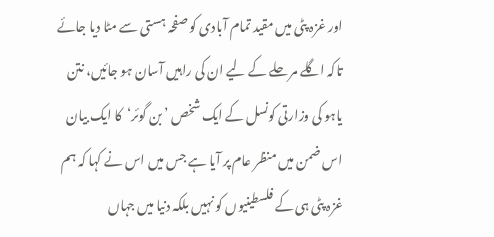اور غزہ پٹی میں مقید تمام آبادی کو صفحہ ہستی سے مٹا دیا جائے تاکہ اگلے مر حلے کے لیے ان کی راہیں آسان ہو جائیں، نتن یاہو کی وزارتی کونسل کے ایک شخص ’بن گوئر‘کا ایک بیان اس ضمن میں منظر عام پر آیا ہے جس میں اس نے کہا کہ ہم غزہ پٹی ہی کے فلسطینیوں کو نہیں بلکہ دنیا میں جہاں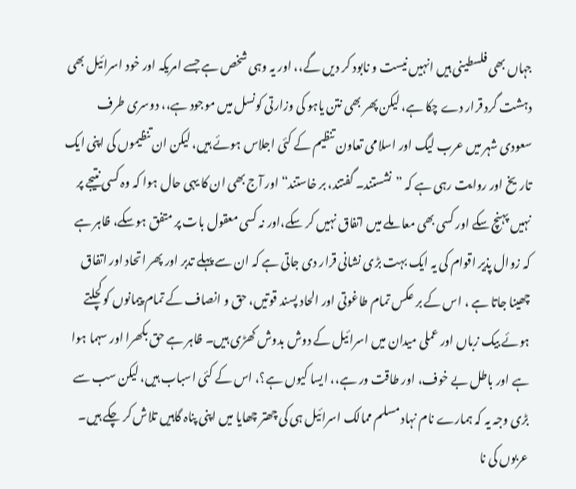جہاں بھی فلسطینی ہیں انہیں نیست و نابود کر دیں گے،، اور یہ وہی شخص ہے جسے امریکہ اور خود اسرائیل بھی دہشت گرد قرار دے چکا ہے، لیکن پھر بھی نتن یاہو کی وزارتی کونسل میں موجود ہے،، دوسری طرف سعودی شہر میں عرب لیگ اور اسلامی تعاون تنظیم کے کئی اجلاس ہوئے ہیں، لیکن ان تنظیموں کی اپنی ایک تاریخ اور روایت رہی ہے کہ ”نشستند۔ گفتند، بر خاستند“ اور آج بھی ان کا یہی حال ہوا کہ وہ کسی نتیجے پر نہیں پہنچ سکے اور کسی بھی معا ملے میں اتفاق نہیں کر سکے،اور نہ کسی معقول بات پر متفق ہوسکے، ظاہر ہے کہ زوال پذیر اقوام کی یہ ایک بہت بڑی نشانی قرار دی جاتی ہے کہ ان سے پہلے تدبر اور پھر اتحاد اور اتفاق چھینا جاتا ہے ، اس کے بر عکس تمام طاغوتی اور الحاد پسند قوتیں، حق و انصاف کے تمام پیمانوں کو کچلتے ہوئے بیک زباں اور عملی میدان میں اسرائیل کے دوش بدوش کھڑی ہیں۔ ظاہر ہے حق بکھرا اور سہما ہوا ہے اور باطل بے خوف، اور طاقت ور ہے،، ایسا کیوں ہے؟، اس کے کئی اسباب ہیں، لیکن سب سے بڑی وجہ یہ کہ ہمارے نام نہاد مسلم ممالک اسرائیل ہی کی چھتر چھایا میں اپنی پناہ گاہیں تلاش کر چکے ہیں۔ عربوں کی نا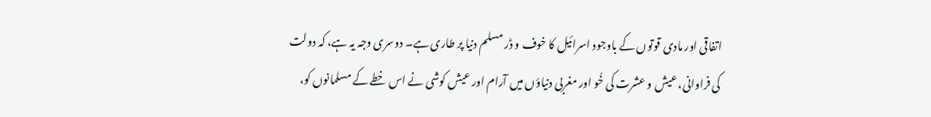اتفاقی اور مادی قوتوں کے باوجود اسرائیل کا خوف و ڈر مسلم دنیا پر طاری ہے۔ دوسری وجہ یہ ہے، کہ دولت کی فراوانی، عیش و عشرت کی خُو اور مغربی دنیاؤں میں آرام اور عیش کوشی نے اس خطے کے مسلمانوں کو،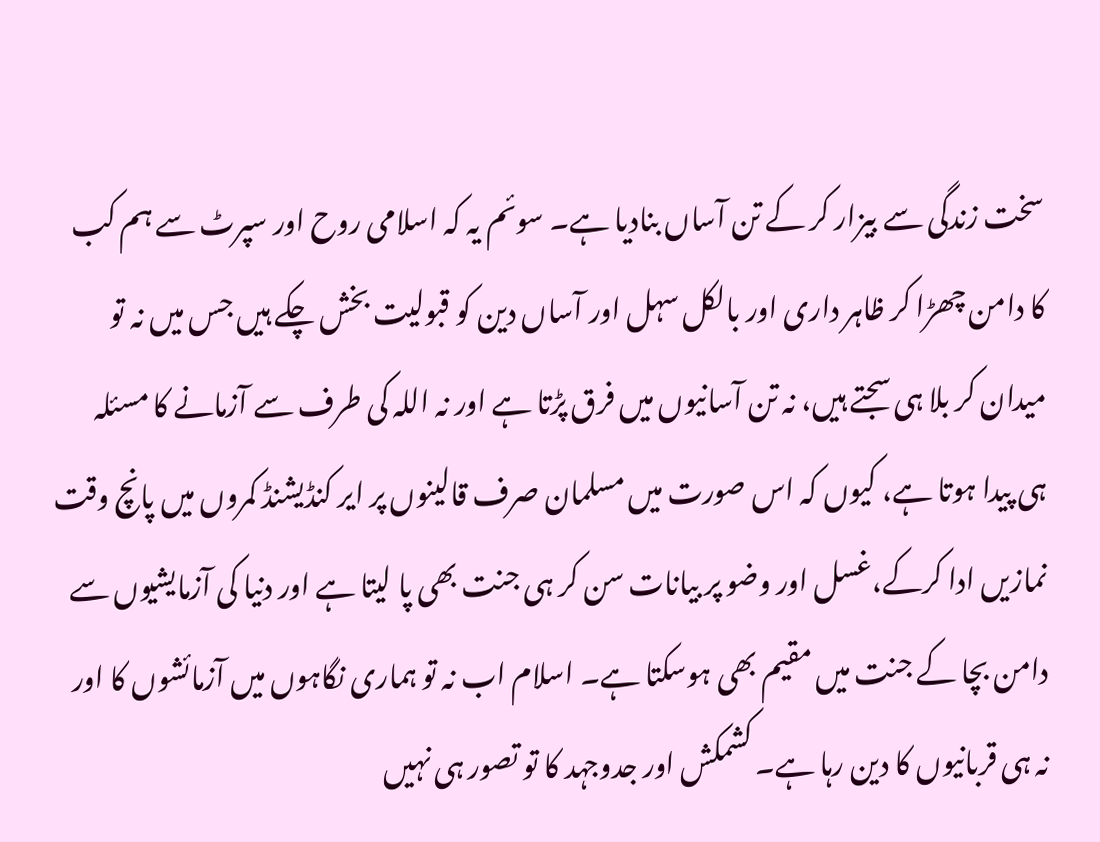سخت زندگی سے بیزار کر کے تن آساں بنادیا ہے۔ سوئم یہ کہ اسلامی روح اور سپرٹ سے ہم کب کا دامن چھڑا کر ظاہر داری اور بالکل سہل اور آساں دین کو قبولیت بخش چکے ہیں جس میں نہ تو میدان کر بلا ہی سجتے ہیں، نہ تن آسانیوں میں فرق پڑتا ہے اور نہ اللہ کی طرف سے آزمانے کا مسئلہ ہی پیدا ہوتا ہے، کیوں کہ اس صورت میں مسلمان صرف قالینوں پر ایر کنڈیشنڈ کمروں میں پانچ وقت نمازیں ادا کرکے،غسل اور وضو پر بیانات سن کر ہی جنت بھی پا لیتا ہے اور دنیا کی آزمایشیوں سے دامن بچا کے جنت میں مقیم بھی ہوسکتا ہے۔ اسلام اب نہ تو ہماری نگاہوں میں آزمائشوں کا اور نہ ہی قربانیوں کا دین رہا ہے۔ کشمکش اور جدوجہد کا تو تصور ہی نہیں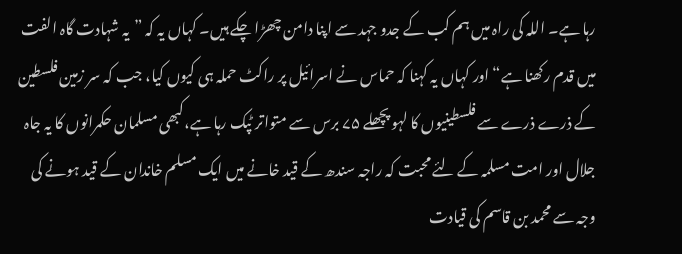رہا ہے۔ اللہ کی راہ میں ہم کب کے جدو جہد سے اپنا دامن چھڑا چکے ہیں۔ کہاں یہ کہ ”یہ شہادت گاہ الفت میں قدم رکھنا ہے“اور کہاں یہ کہنا کہ حماس نے اسرائیل پر راکٹ حملہ ہی کیوں کیا، جب کہ سر زمین فلسطین کے ذرے ذرے سے فلسطینیوں کا لہو پچھلے ۷۵ برس سے متواتر ٹپک رہا ہے،کبھی مسلمان حکمرانوں کا یہ جاہ جلال اور امت مسلمہ کے لئے محبت کہ راجہ سندھ کے قید خانے میں ایک مسلم خاندان کے قید ہونے کی وجہ سے محمد بن قاسم کی قیادت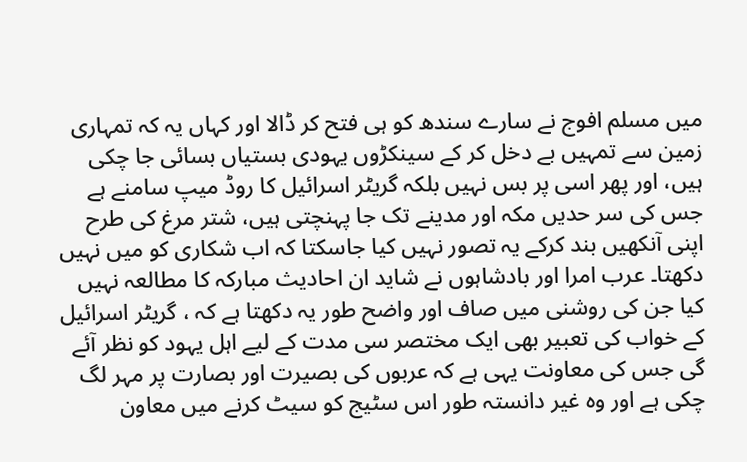میں مسلم افوج نے سارے سندھ کو ہی فتح کر ڈالا اور کہاں یہ کہ تمہاری زمین سے تمہیں بے دخل کر کے سینکڑوں یہودی بستیاں بسائی جا چکی ہیں، اور پھر اسی پر بس نہیں بلکہ گریٹر اسرائیل کا روڈ میپ سامنے ہے جس کی سر حدیں مکہ اور مدینے تک جا پہنچتی ہیں، شتر مرغ کی طرح اپنی آنکھیں بند کرکے یہ تصور نہیں کیا جاسکتا کہ اب شکاری کو میں نہیں دکھتا۔ عرب امرا اور بادشاہوں نے شاید ان احادیث مبارکہ کا مطالعہ نہیں کیا جن کی روشنی میں صاف اور واضح طور یہ دکھتا ہے کہ ، گریٹر اسرائیل کے خواب کی تعبیر بھی ایک مختصر سی مدت کے لیے اہل یہود کو نظر آئے گی جس کی معاونت یہی ہے کہ عربوں کی بصیرت اور بصارت پر مہر لگ چکی ہے اور وہ غیر دانستہ طور اس سٹیج کو سیٹ کرنے میں معاون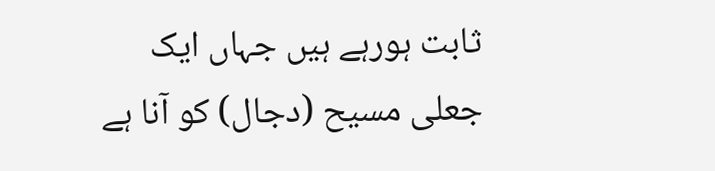ثابت ہورہے ہیں جہاں ایک جعلی مسیح (دجال) کو آنا ہے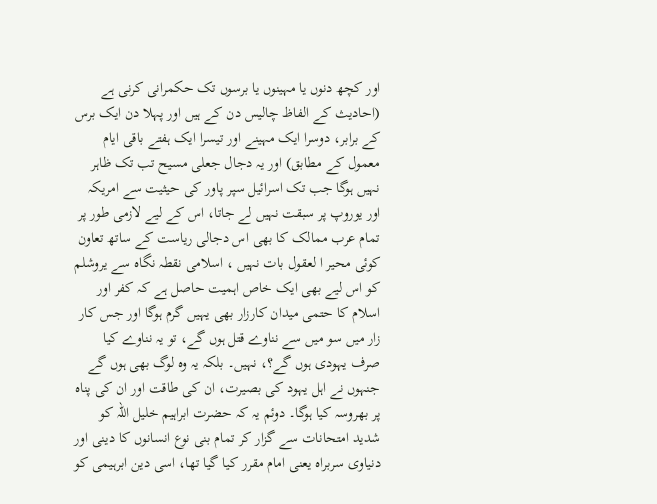اور کچھ دنوں یا مہینوں یا برسوں تک حکمرانی کرنی ہے (احادیث کے الفاظ چالیس دن کے ہیں اور پہلا دن ایک برس کے برابر، دوسرا ایک مہینے اور تیسرا ایک ہفتے باقی ایام معمول کے مطابق) اور یہ دجال جعلی مسیح تب تک ظاہر نہیں ہوگا جب تک اسرائیل سپر پاور کی حیثیت سے امریکہ اور یوروپ پر سبقت نہیں لے جاتا، اس کے لیے لازمی طور پر تمام عرب ممالک کا بھی اس دجالی ریاست کے ساتھ تعاون کوئی محیر ا لعقول بات نہیں ، اسلامی نقطہ نگاہ سے یروشلم کو اس لیے بھی ایک خاص اہمیت حاصل ہے کہ کفر اور اسلام کا حتمی میدان کارزار بھی یہیں گرم ہوگا اور جس کار زار میں سو میں سے نناوے قتل ہوں گے، تو یہ نناوے کیا صرف یہودی ہوں گے؟، نہیں۔ بلکہ یہ وہ لوگ بھی ہوں گے جنہوں نے اہل یہود کی بصیرت، ان کی طاقت اور ان کی پناہ پر بھروسہ کیا ہوگا۔ دوئم یہ کہ حضرت ابراہیم خلیل اللہ کو شدید امتحانات سے گزار کر تمام بنی نوع انسانوں کا دینی اور دنیاوی سربراہ یعنی امام مقرر کیا گیا تھا، اسی دین ابرہیمی کو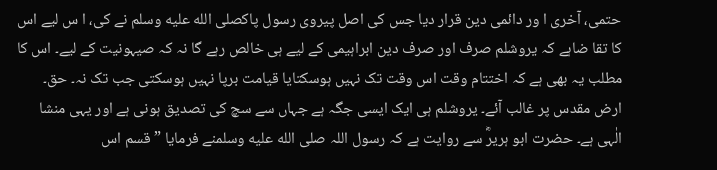حتمی، آخری ا ور دائمی دین قرار دیا جس کی اصل پیروی رسول پاکصلى الله عليه وسلم نے کی، ا س لیے اس کا تقا ضاہے کہ یروشلم صرف اور صرف دین ابراہیمی کے لیے ہی خالص رہے گا نہ کہ صیہونیت کے لیے۔ اس کا مطلب یہ بھی ہے کہ اختتام وقت اس وقت تک نہیں ہوسکتایا قیامت برپا نہیں ہوسکتی جب تک نہ۔ حق۔ ارض مقدس پر غالب آئے۔ یروشلم ہی ایک ایسی جگہ ہے جہاں سے سچ کی تصدیق ہونی ہے اور یہی منشا الٰہی ہے۔ حضرت ابو ہریرؓ سے روایت ہے کہ رسول اللہ صلى الله عليه وسلمنے فرمایا ”قسم اس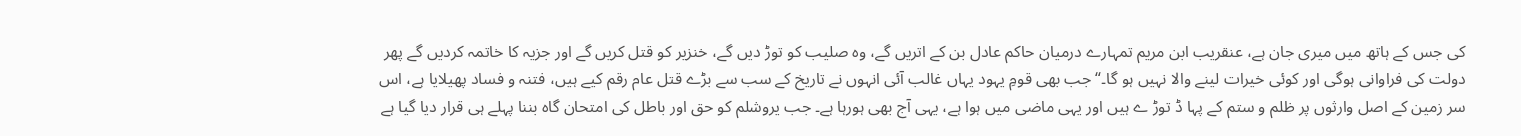کی جس کے ہاتھ میں میری جان ہے، عنقریب ابن مریم تمہارے درمیان حاکم عادل بن کے اتریں گے، وہ صلیب کو توڑ دیں گے، خنزیر کو قتل کریں گے اور جزیہ کا خاتمہ کردیں گے پھر دولت کی فراوانی ہوگی اور کوئی خیرات لینے والا نہیں ہو گا۔“ جب بھی قومِ یہود یہاں غالب آئی انہوں نے تاریخ کے سب سے بڑے قتل عام رقم کیے ہیں، فتنہ و فساد پھیلایا ہے، اس سر زمین کے اصل وارثوں پر ظلم و ستم کے پہا ڈ توڑ ے ہیں اور یہی ماضی میں ہوا ہے، یہی آج بھی ہورہا ہے۔ جب یروشلم کو حق اور باطل کی امتحان گاہ بننا پہلے ہی قرار دیا گیا ہے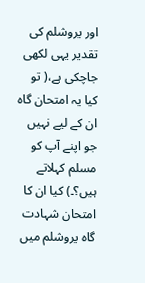اور یروشلم کی تقدیر یہی لکھی جاچکی ہے،( تو کیا یہ امتحان گاہ ان کے لیے نہیں جو اپنے آپ کو مسلم کہلاتے ہیں؟۔) کیا ان کا امتحان شہادت گاہ یروشلم میں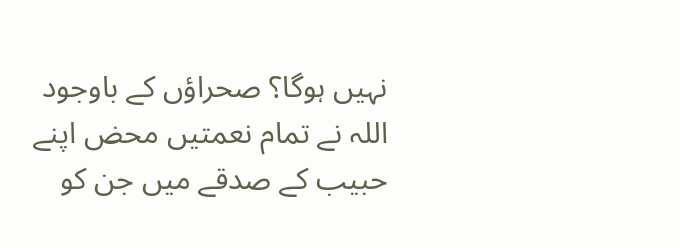نہیں ہوگا؟ صحراؤں کے باوجود اللہ نے تمام نعمتیں محض اپنے حبیب کے صدقے میں جن کو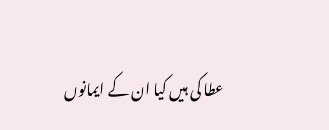عطا کی ہیں کیا ان کے ایمانوں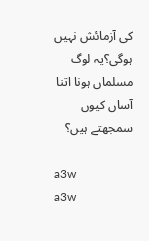کی آزمائش نہیں ہوگی؟یہ لوگ مسلماں ہونا اتنا آساں کیوں سمجھتے ہیں؟

a3w
a3w